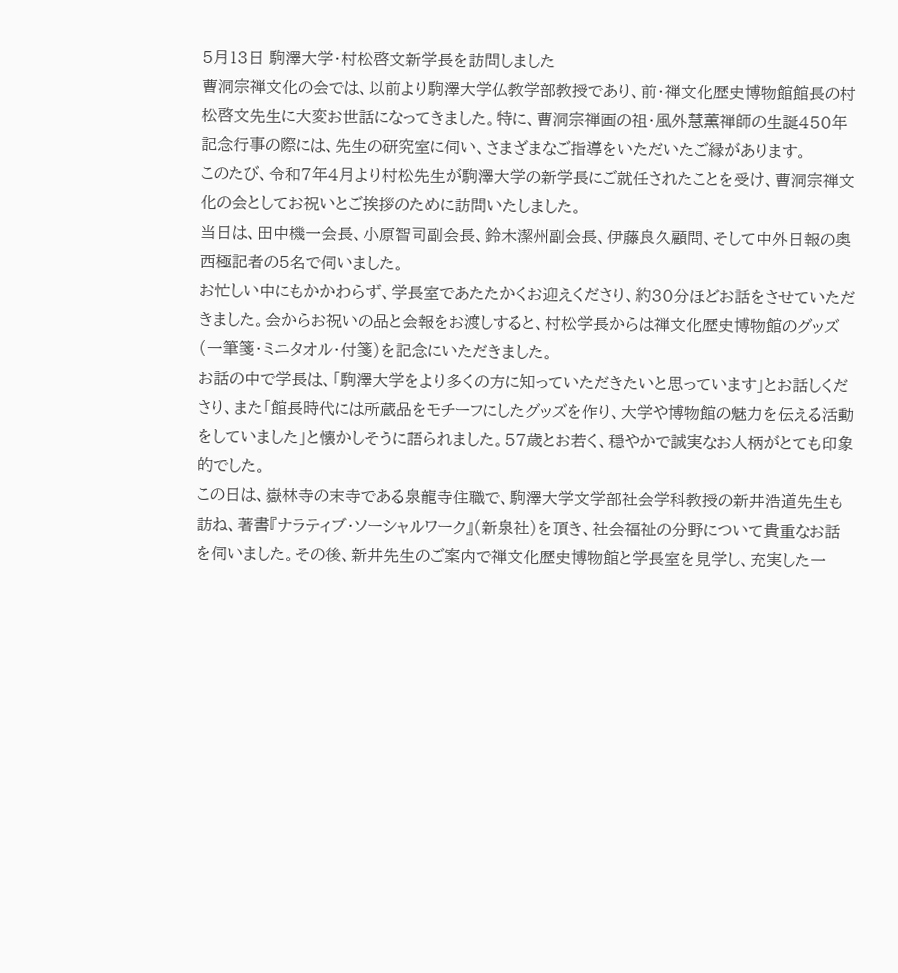5月13日 駒澤大学・村松啓文新学長を訪問しました
曹洞宗禅文化の会では、以前より駒澤大学仏教学部教授であり、前・禅文化歴史博物館館長の村松啓文先生に大変お世話になってきました。特に、曹洞宗禅画の祖・風外慧薫禅師の生誕450年記念行事の際には、先生の研究室に伺い、さまざまなご指導をいただいたご縁があります。
このたび、令和7年4月より村松先生が駒澤大学の新学長にご就任されたことを受け、曹洞宗禅文化の会としてお祝いとご挨拶のために訪問いたしました。
当日は、田中機一会長、小原智司副会長、鈴木潔州副会長、伊藤良久顧問、そして中外日報の奥西極記者の5名で伺いました。
お忙しい中にもかかわらず、学長室であたたかくお迎えくださり、約30分ほどお話をさせていただきました。会からお祝いの品と会報をお渡しすると、村松学長からは禅文化歴史博物館のグッズ(一筆箋・ミニタオル・付箋)を記念にいただきました。
お話の中で学長は、「駒澤大学をより多くの方に知っていただきたいと思っています」とお話しくださり、また「館長時代には所蔵品をモチーフにしたグッズを作り、大学や博物館の魅力を伝える活動をしていました」と懐かしそうに語られました。57歳とお若く、穏やかで誠実なお人柄がとても印象的でした。
この日は、嶽林寺の末寺である泉龍寺住職で、駒澤大学文学部社会学科教授の新井浩道先生も訪ね、著書『ナラティブ・ソーシャルワーク』(新泉社)を頂き、社会福祉の分野について貴重なお話を伺いました。その後、新井先生のご案内で禅文化歴史博物館と学長室を見学し、充実した一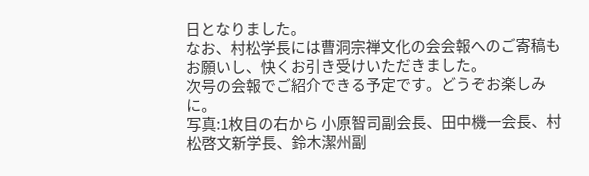日となりました。
なお、村松学長には曹洞宗禅文化の会会報へのご寄稿もお願いし、快くお引き受けいただきました。
次号の会報でご紹介できる予定です。どうぞお楽しみに。
写真:1枚目の右から 小原智司副会長、田中機一会長、村松啓文新学長、鈴木潔州副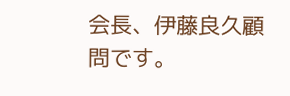会長、伊藤良久顧問です。